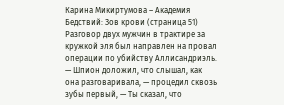Карина Микиртумова – Академия Бедствий: Зов крови (страница 51)
Разговор двух мужчин в трактире за кружкой эля был направлен на провал операции по убийству Аллисандриэль.
— Шпион доложил, что слышал, как она разговаривала, — процедил сквозь зубы первый, — Ты сказал, что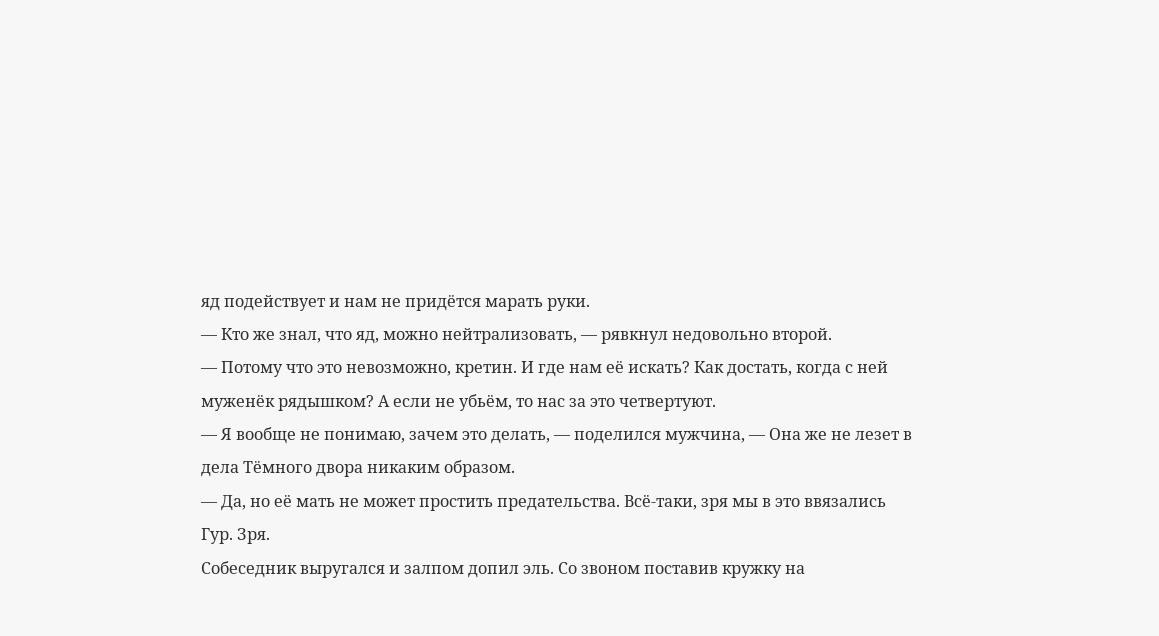яд подействует и нам не придётся марать руки.
— Кто же знал, что яд, можно нейтрализовать, — рявкнул недовольно второй.
— Потому что это невозможно, кретин. И где нам её искать? Как достать, когда с ней муженёк рядышком? А если не убьём, то нас за это четвертуют.
— Я вообще не понимаю, зачем это делать, — поделился мужчина, — Она же не лезет в дела Тёмного двора никаким образом.
— Да, но её мать не может простить предательства. Всё-таки, зря мы в это ввязались Гур. Зря.
Собеседник выругался и залпом допил эль. Со звоном поставив кружку на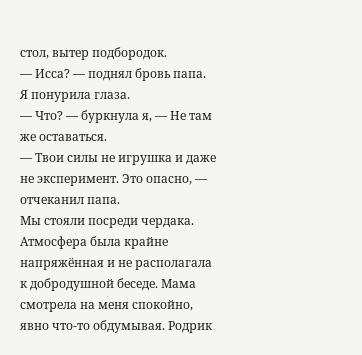стол, вытер подбородок.
— Исса? — поднял бровь папа.
Я понурила глаза.
— Что? — буркнула я, — Не там же оставаться.
— Твои силы не игрушка и даже не эксперимент. Это опасно, — отчеканил папа.
Мы стояли посреди чердака. Атмосфера была крайне напряжённая и не располагала к добродушной беседе. Мама смотрела на меня спокойно, явно что-то обдумывая. Родрик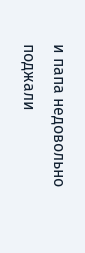и папа недовольно поджали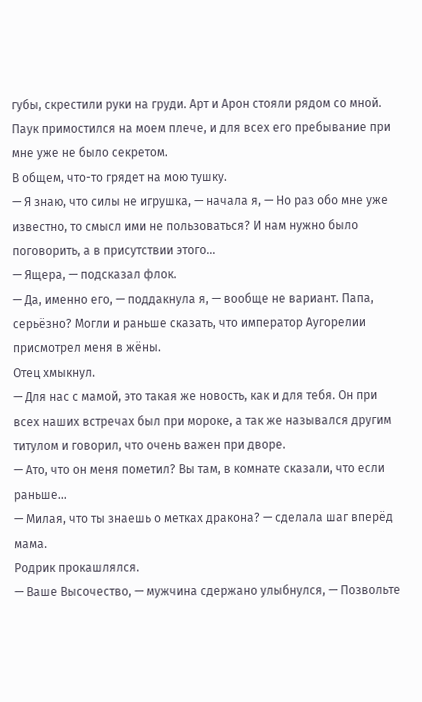губы, скрестили руки на груди. Арт и Арон стояли рядом со мной. Паук примостился на моем плече, и для всех его пребывание при мне уже не было секретом.
В общем, что-то грядет на мою тушку.
— Я знаю, что силы не игрушка, — начала я, — Но раз обо мне уже известно, то смысл ими не пользоваться? И нам нужно было поговорить, а в присутствии этого…
— Ящера, — подсказал флок.
— Да, именно его, — поддакнула я, — вообще не вариант. Папа, серьёзно? Могли и раньше сказать, что император Аугорелии присмотрел меня в жёны.
Отец хмыкнул.
— Для нас с мамой, это такая же новость, как и для тебя. Он при всех наших встречах был при мороке, а так же назывался другим титулом и говорил, что очень важен при дворе.
— Ато, что он меня пометил? Вы там, в комнате сказали, что если раньше…
— Милая, что ты знаешь о метках дракона? — сделала шаг вперёд мама.
Родрик прокашлялся.
— Ваше Высочество, — мужчина сдержано улыбнулся, — Позвольте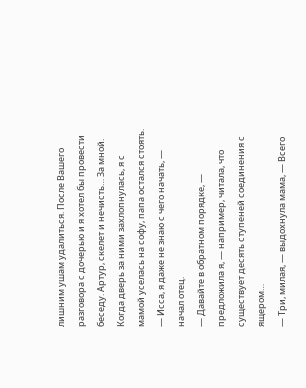лишним ушам удалиться. После Вашего разговора с дочерью и я хотел бы провести беседу. Артур, скелет и нечисть… За мной.
Когда дверь за ними захлопнулась, я с мамой уселась на софу, папа остался стоять.
— Исса, я даже не знаю с чего начать, — начал отец.
— Давайте в обратном порядке, — предложила я, — например, читала, что существует десять ступеней соединения с ящером…
— Три, милая, — выдохнула мама, — Всего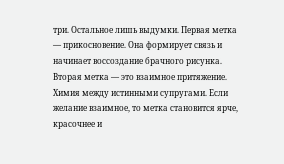три. Остальное лишь выдумки. Первая метка — прикосновение. Она формирует связь и начинает воссоздание брачного рисунка. Вторая метка — это взаимное притяжение. Химия между истинными супругами. Если желание взаимное, то метка становится ярче, красочнее и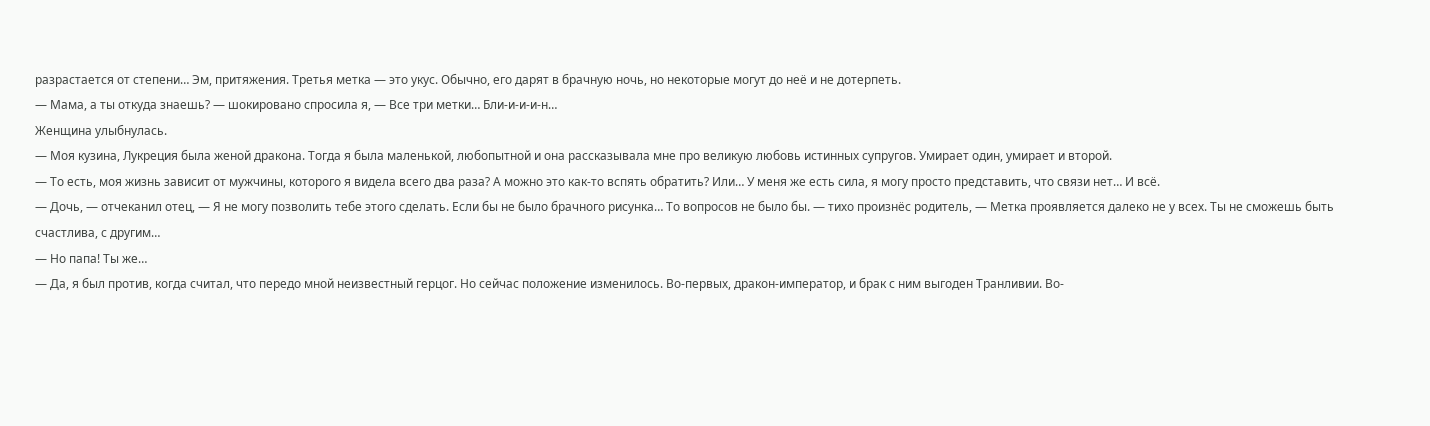разрастается от степени… Эм, притяжения. Третья метка — это укус. Обычно, его дарят в брачную ночь, но некоторые могут до неё и не дотерпеть.
— Мама, а ты откуда знаешь? — шокировано спросила я, — Все три метки… Бли-и-и-и-н…
Женщина улыбнулась.
— Моя кузина, Лукреция была женой дракона. Тогда я была маленькой, любопытной и она рассказывала мне про великую любовь истинных супругов. Умирает один, умирает и второй.
— То есть, моя жизнь зависит от мужчины, которого я видела всего два раза? А можно это как-то вспять обратить? Или… У меня же есть сила, я могу просто представить, что связи нет… И всё.
— Дочь, — отчеканил отец, — Я не могу позволить тебе этого сделать. Если бы не было брачного рисунка… То вопросов не было бы. — тихо произнёс родитель, — Метка проявляется далеко не у всех. Ты не сможешь быть счастлива, с другим…
— Но папа! Ты же…
— Да, я был против, когда считал, что передо мной неизвестный герцог. Но сейчас положение изменилось. Во-первых, дракон-император, и брак с ним выгоден Транливии. Во-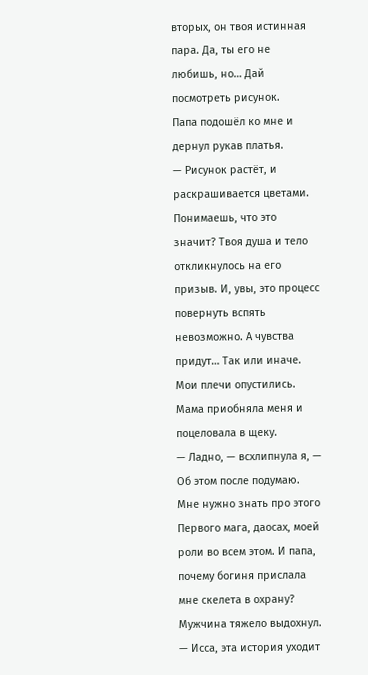вторых, он твоя истинная пара. Да, ты его не любишь, но… Дай посмотреть рисунок.
Папа подошёл ко мне и дернул рукав платья.
— Рисунок растёт, и раскрашивается цветами. Понимаешь, что это значит? Твоя душа и тело откликнулось на его призыв. И, увы, это процесс повернуть вспять невозможно. А чувства придут… Так или иначе.
Мои плечи опустились. Мама приобняла меня и поцеловала в щеку.
— Ладно, — всхлипнула я, — Об этом после подумаю. Мне нужно знать про этого Первого мага, даосах, моей роли во всем этом. И папа, почему богиня прислала мне скелета в охрану?
Мужчина тяжело выдохнул.
— Исса, эта история уходит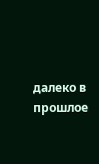далеко в прошлое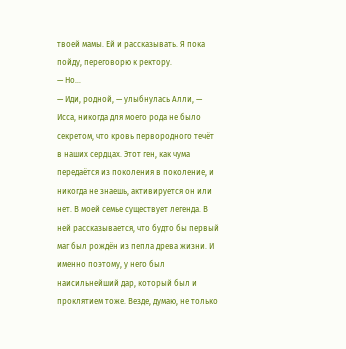твоей мамы. Ей и рассказывать. Я пока пойду, переговорю к ректору.
— Но…
— Иди, родной, — улыбнулась Алли, — Исса, никогда для моего рода не было секретом, что кровь первородного течёт в наших сердцах. Этот ген, как чума передаётся из поколения в поколение, и никогда не знаешь, активируется он или нет. В моей семье существует легенда. В ней рассказывается, что будто бы первый маг был рождён из пепла древа жизни. И именно поэтому, у него был наисильнейший дар, который был и проклятием тоже. Везде, думаю, не только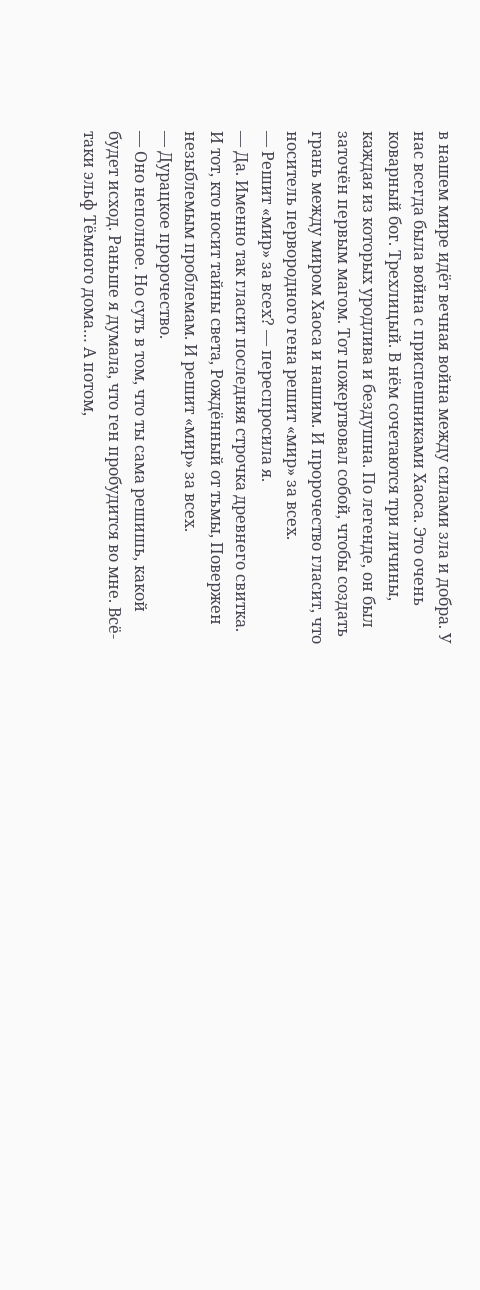в нашем мире идёт вечная война между силами зла и добра. У нас всегда была война с приспешниками Хаоса. Это очень коварный бог. Трехлицый. В нём сочетаются три личины, каждая из которых уродлива и бездушна. По легенде, он был заточён первым магом. Тот пожертвовал собой, чтобы создать грань между миром Хаоса и нашим. И пророчество гласит, что носитель первородного гена решит «мир» за всех.
— Решит «мир» за всех? — переспросила я.
— Да. Именно так гласит последняя строчка древнего свитка.
И тот, кто носит тайны света, Рождённый от тьмы, Повержен незыблемым проблемам. И решит «мир» за всех.
— Дурацкое пророчество.
— Оно неполное. Но суть в том, что ты сама решишь, какой будет исход. Раньше я думала, что ген пробудится во мне. Всё-таки эльф Тёмного дома… А потом,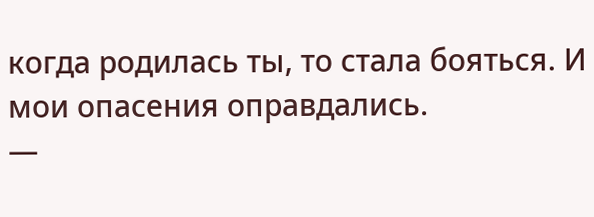когда родилась ты, то стала бояться. И мои опасения оправдались.
—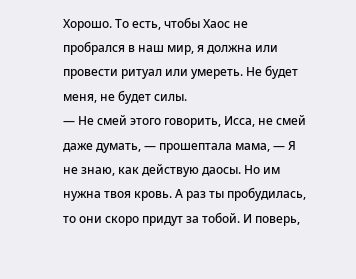Хорошо. То есть, чтобы Хаос не пробрался в наш мир, я должна или провести ритуал или умереть. Не будет меня, не будет силы.
— Не смей этого говорить, Исса, не смей даже думать, — прошептала мама, — Я не знаю, как действую даосы. Но им нужна твоя кровь. А раз ты пробудилась, то они скоро придут за тобой. И поверь,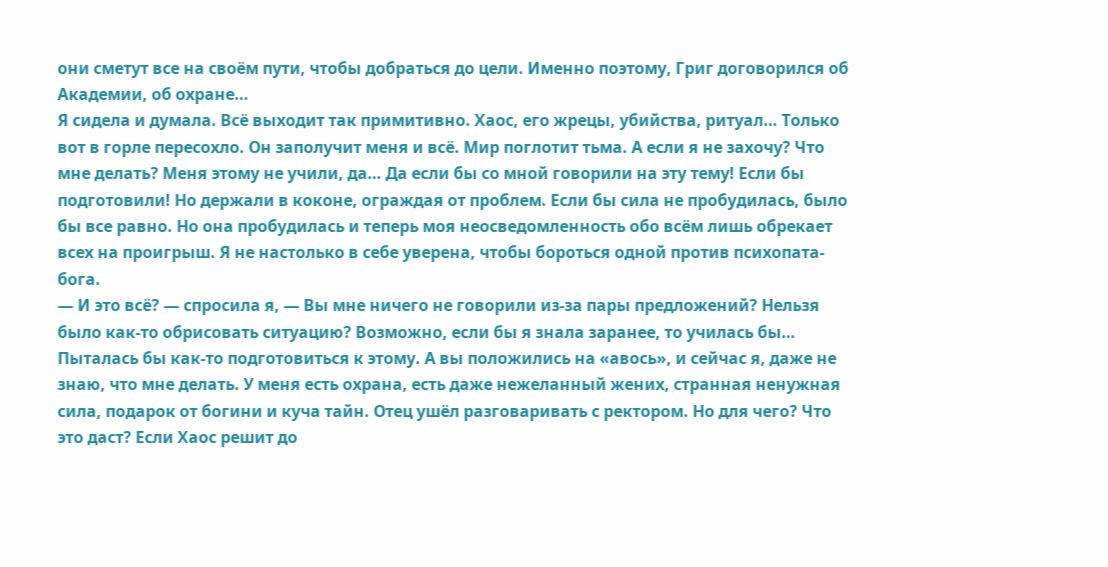они сметут все на своём пути, чтобы добраться до цели. Именно поэтому, Григ договорился об Академии, об охране…
Я сидела и думала. Всё выходит так примитивно. Хаос, его жрецы, убийства, ритуал… Только вот в горле пересохло. Он заполучит меня и всё. Мир поглотит тьма. А если я не захочу? Что мне делать? Меня этому не учили, да… Да если бы со мной говорили на эту тему! Если бы подготовили! Но держали в коконе, ограждая от проблем. Если бы сила не пробудилась, было бы все равно. Но она пробудилась и теперь моя неосведомленность обо всём лишь обрекает всех на проигрыш. Я не настолько в себе уверена, чтобы бороться одной против психопата-бога.
— И это всё? — спросила я, — Вы мне ничего не говорили из-за пары предложений? Нельзя было как-то обрисовать ситуацию? Возможно, если бы я знала заранее, то училась бы… Пыталась бы как-то подготовиться к этому. А вы положились на «авось», и сейчас я, даже не знаю, что мне делать. У меня есть охрана, есть даже нежеланный жених, странная ненужная сила, подарок от богини и куча тайн. Отец ушёл разговаривать с ректором. Но для чего? Что это даст? Если Хаос решит до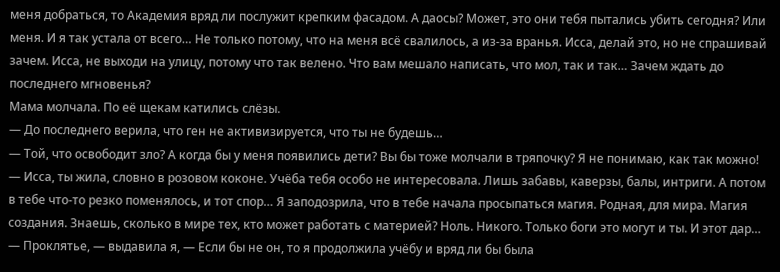меня добраться, то Академия вряд ли послужит крепким фасадом. А даосы? Может, это они тебя пытались убить сегодня? Или меня. И я так устала от всего… Не только потому, что на меня всё свалилось, а из-за вранья. Исса, делай это, но не спрашивай зачем. Исса, не выходи на улицу, потому что так велено. Что вам мешало написать, что мол, так и так… Зачем ждать до последнего мгновенья?
Мама молчала. По её щекам катились слёзы.
— До последнего верила, что ген не активизируется, что ты не будешь…
— Той, что освободит зло? А когда бы у меня появились дети? Вы бы тоже молчали в тряпочку? Я не понимаю, как так можно!
— Исса, ты жила, словно в розовом коконе. Учёба тебя особо не интересовала. Лишь забавы, каверзы, балы, интриги. А потом в тебе что-то резко поменялось, и тот спор… Я заподозрила, что в тебе начала просыпаться магия. Родная, для мира. Магия создания. Знаешь, сколько в мире тех, кто может работать с материей? Ноль. Никого. Только боги это могут и ты. И этот дар…
— Проклятье, — выдавила я, — Если бы не он, то я продолжила учёбу и вряд ли бы была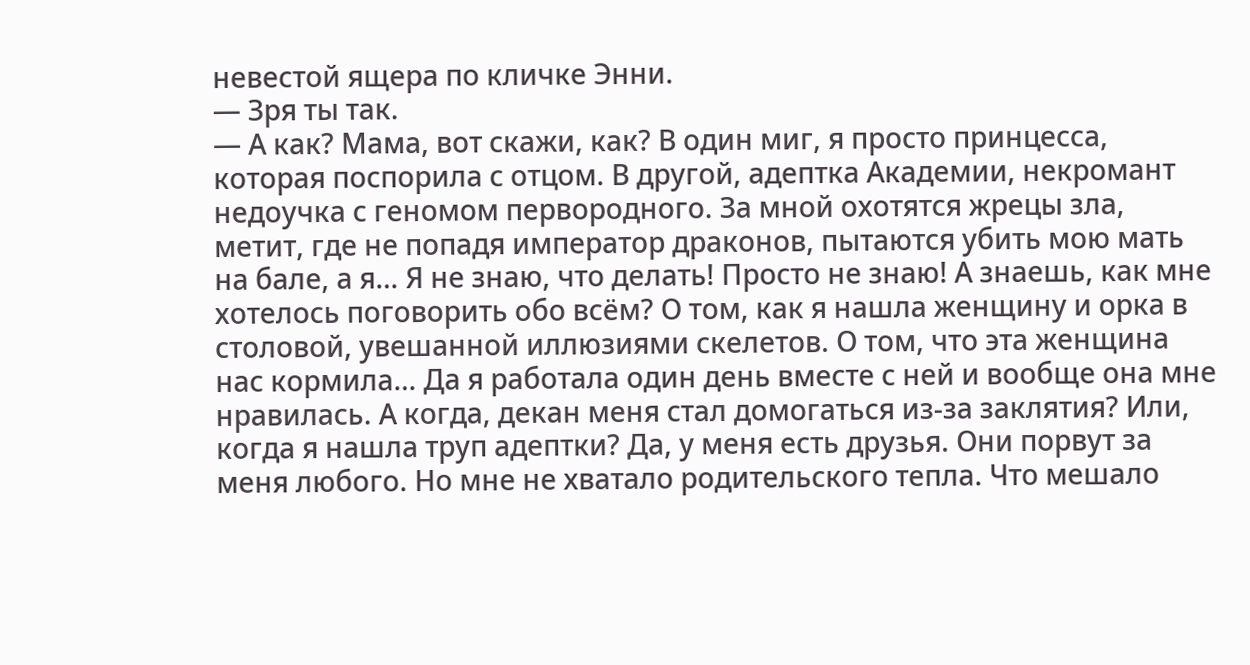невестой ящера по кличке Энни.
— Зря ты так.
— А как? Мама, вот скажи, как? В один миг, я просто принцесса, которая поспорила с отцом. В другой, адептка Академии, некромант недоучка с геномом первородного. За мной охотятся жрецы зла, метит, где не попадя император драконов, пытаются убить мою мать на бале, а я… Я не знаю, что делать! Просто не знаю! А знаешь, как мне хотелось поговорить обо всём? О том, как я нашла женщину и орка в столовой, увешанной иллюзиями скелетов. О том, что эта женщина нас кормила… Да я работала один день вместе с ней и вообще она мне нравилась. А когда, декан меня стал домогаться из-за заклятия? Или, когда я нашла труп адептки? Да, у меня есть друзья. Они порвут за меня любого. Но мне не хватало родительского тепла. Что мешало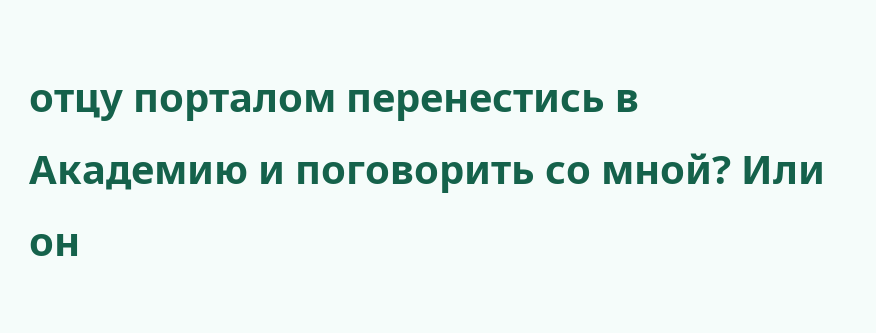отцу порталом перенестись в Академию и поговорить со мной? Или он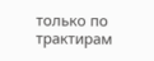только по трактирам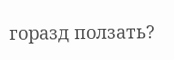горазд ползать?